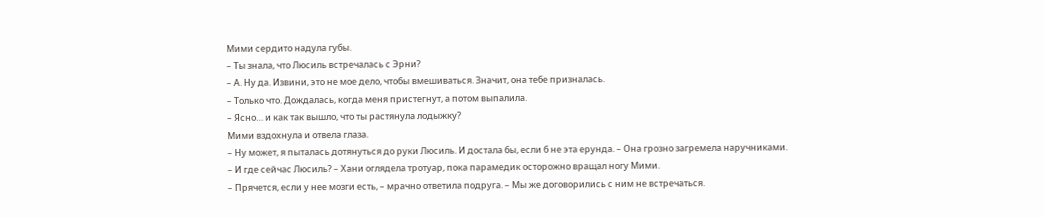Мими сердито надула губы.
– Ты знала, что Люсиль встречалась с Эрни?
– А. Ну да. Извини, это не мое дело, чтобы вмешиваться. Значит, она тебе призналась.
– Только что. Дождалась, когда меня пристегнут, а потом выпалила.
– Ясно… и как так вышло, что ты растянула лодыжку?
Мими вздохнула и отвела глаза.
– Ну может, я пыталась дотянуться до руки Люсиль. И достала бы, если б не эта ерунда. – Она грозно загремела наручниками.
– И где сейчас Люсиль? – Хани оглядела тротуар, пока парамедик осторожно вращал ногу Мими.
– Прячется, если у нее мозги есть, – мрачно ответила подруга. – Мы же договорились с ним не встречаться.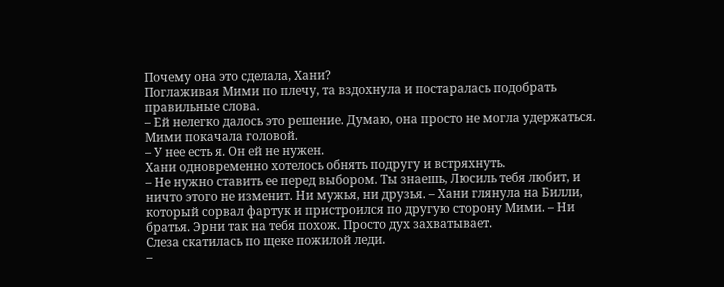Почему она это сделала, Хани?
Поглаживая Мими по плечу, та вздохнула и постаралась подобрать правильные слова.
– Ей нелегко далось это решение. Думаю, она просто не могла удержаться.
Мими покачала головой.
– У нее есть я. Он ей не нужен.
Хани одновременно хотелось обнять подругу и встряхнуть.
– Не нужно ставить ее перед выбором. Ты знаешь, Люсиль тебя любит, и ничто этого не изменит. Ни мужья, ни друзья. – Хани глянула на Билли, который сорвал фартук и пристроился по другую сторону Мими. – Ни братья. Эрни так на тебя похож. Просто дух захватывает.
Слеза скатилась по щеке пожилой леди.
–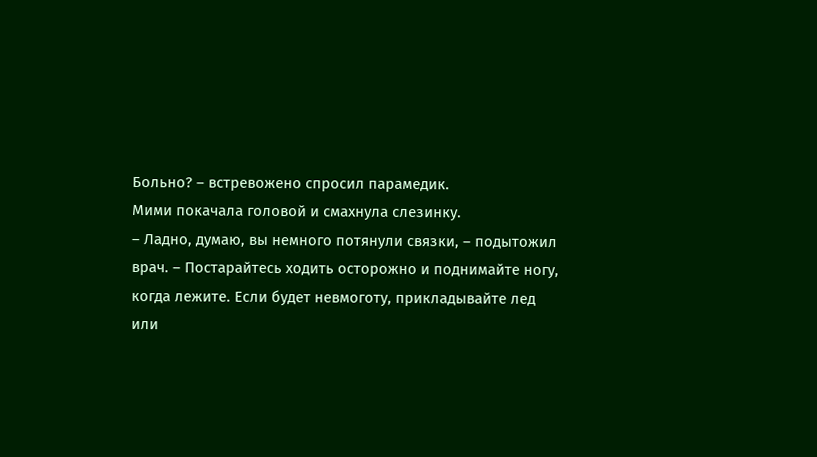Больно? – встревожено спросил парамедик.
Мими покачала головой и смахнула слезинку.
– Ладно, думаю, вы немного потянули связки, – подытожил врач. – Постарайтесь ходить осторожно и поднимайте ногу, когда лежите. Если будет невмоготу, прикладывайте лед или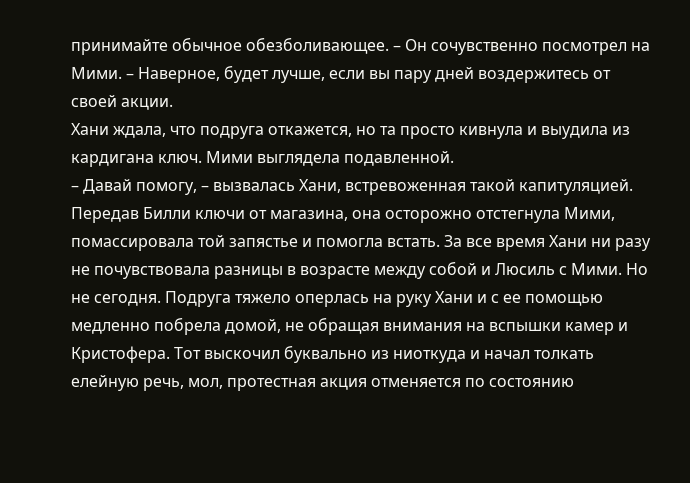принимайте обычное обезболивающее. – Он сочувственно посмотрел на Мими. – Наверное, будет лучше, если вы пару дней воздержитесь от своей акции.
Хани ждала, что подруга откажется, но та просто кивнула и выудила из кардигана ключ. Мими выглядела подавленной.
– Давай помогу, – вызвалась Хани, встревоженная такой капитуляцией.
Передав Билли ключи от магазина, она осторожно отстегнула Мими, помассировала той запястье и помогла встать. За все время Хани ни разу не почувствовала разницы в возрасте между собой и Люсиль с Мими. Но не сегодня. Подруга тяжело оперлась на руку Хани и с ее помощью медленно побрела домой, не обращая внимания на вспышки камер и Кристофера. Тот выскочил буквально из ниоткуда и начал толкать елейную речь, мол, протестная акция отменяется по состоянию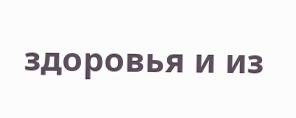здоровья и из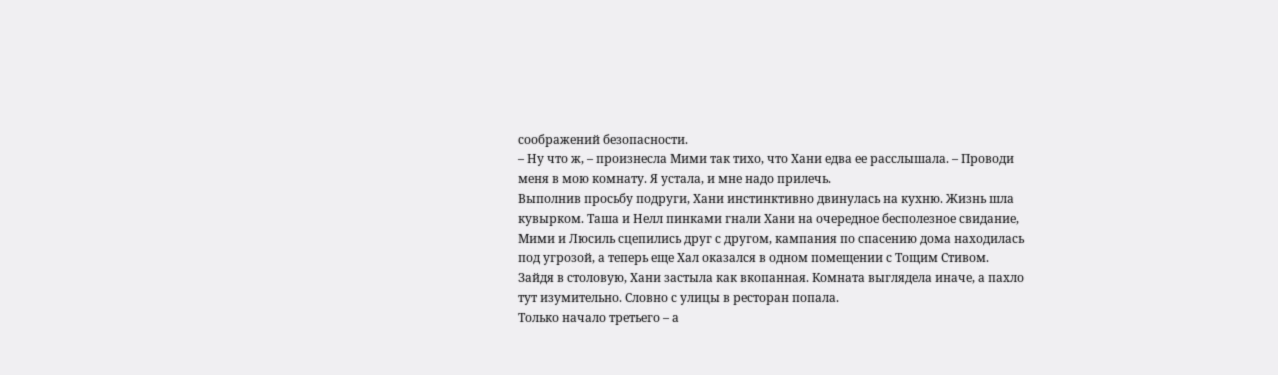соображений безопасности.
– Ну что ж, – произнесла Мими так тихо, что Хани едва ее расслышала. – Проводи меня в мою комнату. Я устала, и мне надо прилечь.
Выполнив просьбу подруги, Хани инстинктивно двинулась на кухню. Жизнь шла кувырком. Таша и Нелл пинками гнали Хани на очередное бесполезное свидание, Мими и Люсиль сцепились друг с другом, кампания по спасению дома находилась под угрозой, а теперь еще Хал оказался в одном помещении с Тощим Стивом.
Зайдя в столовую, Хани застыла как вкопанная. Комната выглядела иначе, а пахло тут изумительно. Словно с улицы в ресторан попала.
Только начало третьего – а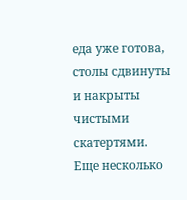еда уже готова, столы сдвинуты и накрыты чистыми скатертями. Еще несколько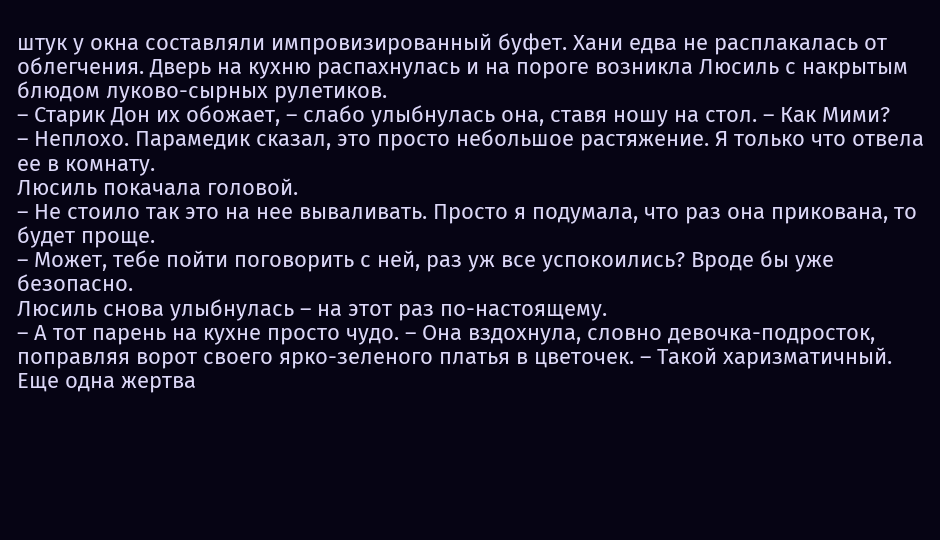штук у окна составляли импровизированный буфет. Хани едва не расплакалась от облегчения. Дверь на кухню распахнулась и на пороге возникла Люсиль с накрытым блюдом луково-сырных рулетиков.
– Старик Дон их обожает, – слабо улыбнулась она, ставя ношу на стол. – Как Мими?
– Неплохо. Парамедик сказал, это просто небольшое растяжение. Я только что отвела ее в комнату.
Люсиль покачала головой.
– Не стоило так это на нее вываливать. Просто я подумала, что раз она прикована, то будет проще.
– Может, тебе пойти поговорить с ней, раз уж все успокоились? Вроде бы уже безопасно.
Люсиль снова улыбнулась – на этот раз по-настоящему.
– А тот парень на кухне просто чудо. – Она вздохнула, словно девочка-подросток, поправляя ворот своего ярко-зеленого платья в цветочек. – Такой харизматичный.
Еще одна жертва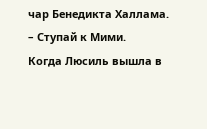чар Бенедикта Халлама.
– Ступай к Мими.
Когда Люсиль вышла в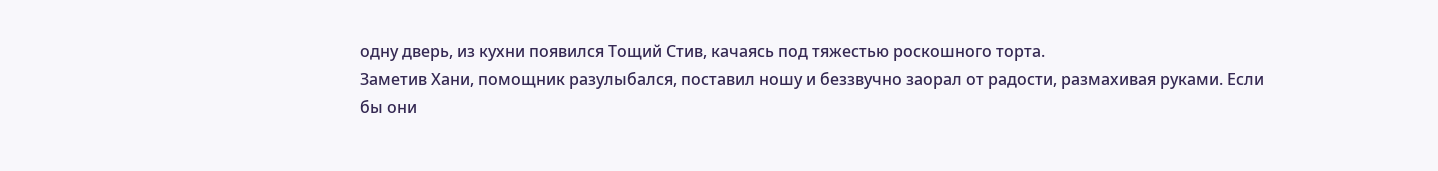одну дверь, из кухни появился Тощий Стив, качаясь под тяжестью роскошного торта.
Заметив Хани, помощник разулыбался, поставил ношу и беззвучно заорал от радости, размахивая руками. Если бы они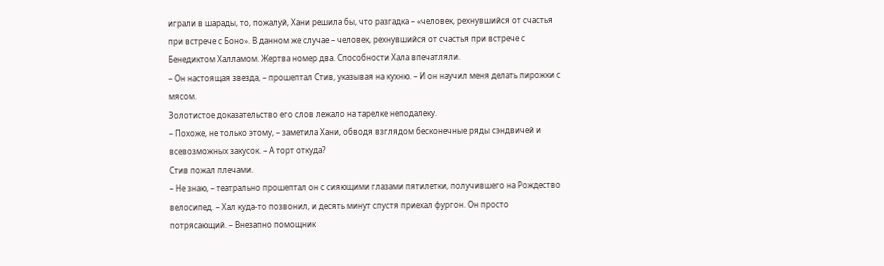играли в шарады, то, пожалуй, Хани решила бы, что разгадка – «человек, рехнувшийся от счастья при встрече с Боно». В данном же случае – человек, рехнувшийся от счастья при встрече с Бенедиктом Халламом. Жертва номер два. Способности Хала впечатляли.
– Он настоящая звезда, – прошептал Стив, указывая на кухню. – И он научил меня делать пирожки с мясом.
Золотистое доказательство его слов лежало на тарелке неподалеку.
– Похоже, не только этому, – заметила Хани, обводя взглядом бесконечные ряды сэндвичей и всевозможных закусок. – А торт откуда?
Стив пожал плечами.
– Не знаю, – театрально прошептал он с сияющими глазами пятилетки, получившего на Рождество велосипед. – Хал куда-то позвонил, и десять минут спустя приехал фургон. Он просто потрясающий. – Внезапно помощник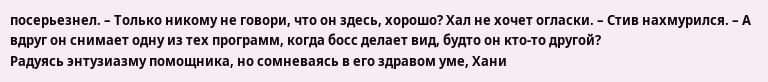посерьезнел. – Только никому не говори, что он здесь, хорошо? Хал не хочет огласки. – Стив нахмурился. – А вдруг он снимает одну из тех программ, когда босс делает вид, будто он кто-то другой?
Радуясь энтузиазму помощника, но сомневаясь в его здравом уме, Хани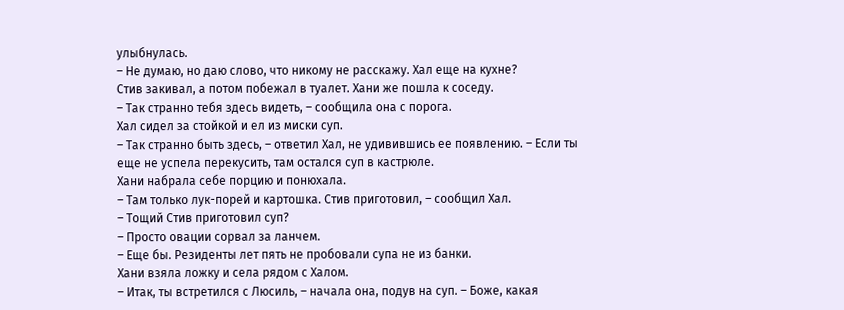улыбнулась.
– Не думаю, но даю слово, что никому не расскажу. Хал еще на кухне?
Стив закивал, а потом побежал в туалет. Хани же пошла к соседу.
– Так странно тебя здесь видеть, – сообщила она с порога.
Хал сидел за стойкой и ел из миски суп.
– Так странно быть здесь, – ответил Хал, не удивившись ее появлению. – Если ты еще не успела перекусить, там остался суп в кастрюле.
Хани набрала себе порцию и понюхала.
– Там только лук-порей и картошка. Стив приготовил, – сообщил Хал.
– Тощий Стив приготовил суп?
– Просто овации сорвал за ланчем.
– Еще бы. Резиденты лет пять не пробовали супа не из банки.
Хани взяла ложку и села рядом с Халом.
– Итак, ты встретился с Люсиль, – начала она, подув на суп. – Боже, какая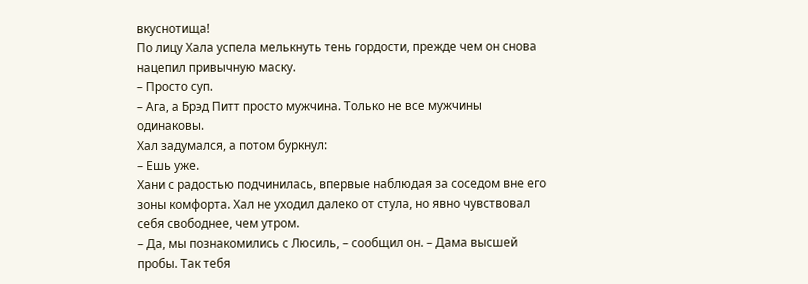вкуснотища!
По лицу Хала успела мелькнуть тень гордости, прежде чем он снова нацепил привычную маску.
– Просто суп.
– Ага, а Брэд Питт просто мужчина. Только не все мужчины одинаковы.
Хал задумался, а потом буркнул:
– Ешь уже.
Хани с радостью подчинилась, впервые наблюдая за соседом вне его зоны комфорта. Хал не уходил далеко от стула, но явно чувствовал себя свободнее, чем утром.
– Да, мы познакомились с Люсиль, – сообщил он. – Дама высшей пробы. Так тебя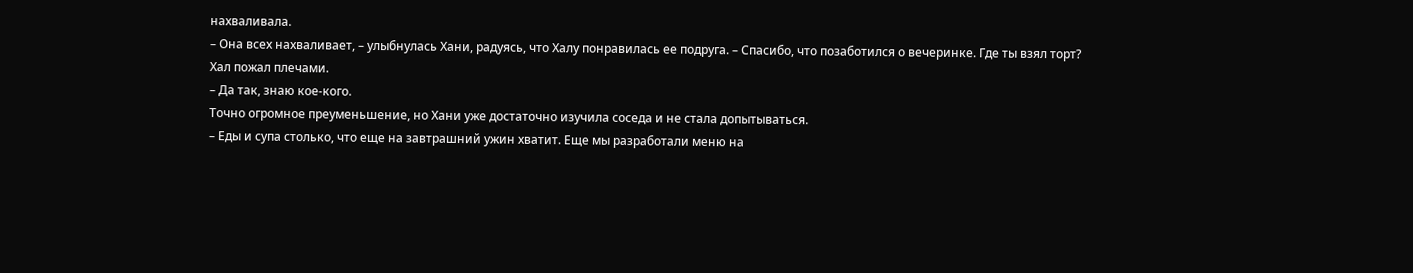нахваливала.
– Она всех нахваливает, – улыбнулась Хани, радуясь, что Халу понравилась ее подруга. – Спасибо, что позаботился о вечеринке. Где ты взял торт?
Хал пожал плечами.
– Да так, знаю кое-кого.
Точно огромное преуменьшение, но Хани уже достаточно изучила соседа и не стала допытываться.
– Еды и супа столько, что еще на завтрашний ужин хватит. Еще мы разработали меню на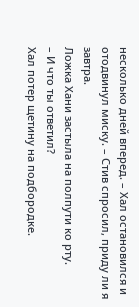несколько дней вперед. – Хал остановился и отодвинул миску. – Стив спросил, приду ли я завтра.
Ложка Хани застыла на полпути ко рту.
– И что ты ответил?
Хал потер щетину на подбородке.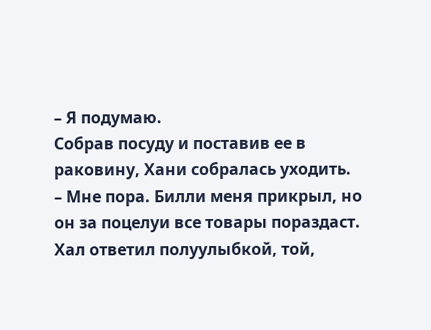– Я подумаю.
Собрав посуду и поставив ее в раковину, Хани собралась уходить.
– Мне пора. Билли меня прикрыл, но он за поцелуи все товары пораздаст.
Хал ответил полуулыбкой, той,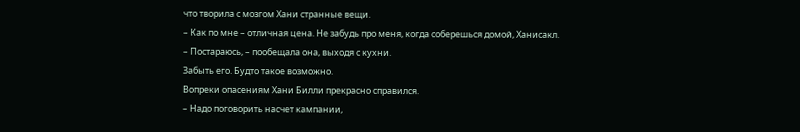что творила с мозгом Хани странные вещи.
– Как по мне – отличная цена. Не забудь про меня, когда соберешься домой, Ханисакл.
– Постараюсь, – пообещала она, выходя с кухни.
Забыть его. Будто такое возможно.
Вопреки опасениям Хани Билли прекрасно справился.
– Надо поговорить насчет кампании,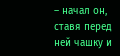– начал он, ставя перед ней чашку и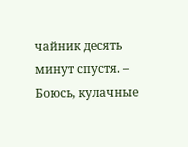чайник десять минут спустя. – Боюсь, кулачные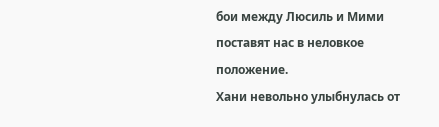бои между Люсиль и Мими поставят нас в неловкое положение.
Хани невольно улыбнулась от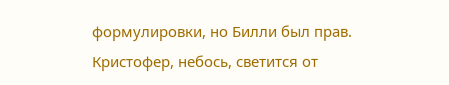формулировки, но Билли был прав. Кристофер, небось, светится от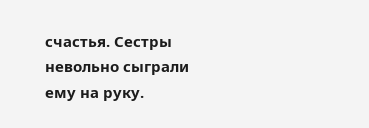счастья. Сестры невольно сыграли ему на руку.